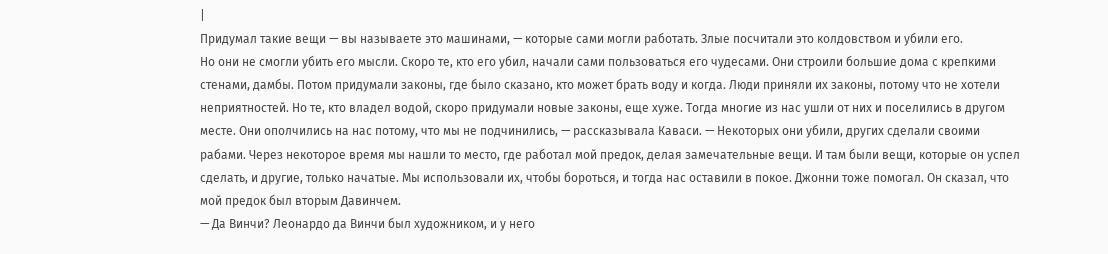|
Придумал такие вещи — вы называете это машинами, — которые сами могли работать. Злые посчитали это колдовством и убили его.
Но они не смогли убить его мысли. Скоро те, кто его убил, начали сами пользоваться его чудесами. Они строили большие дома с крепкими стенами, дамбы. Потом придумали законы, где было сказано, кто может брать воду и когда. Люди приняли их законы, потому что не хотели неприятностей. Но те, кто владел водой, скоро придумали новые законы, еще хуже. Тогда многие из нас ушли от них и поселились в другом месте. Они ополчились на нас потому, что мы не подчинились, — рассказывала Каваси. — Некоторых они убили, других сделали своими рабами. Через некоторое время мы нашли то место, где работал мой предок, делая замечательные вещи. И там были вещи, которые он успел сделать, и другие, только начатые. Мы использовали их, чтобы бороться, и тогда нас оставили в покое. Джонни тоже помогал. Он сказал, что мой предок был вторым Давинчем.
— Да Винчи? Леонардо да Винчи был художником, и у него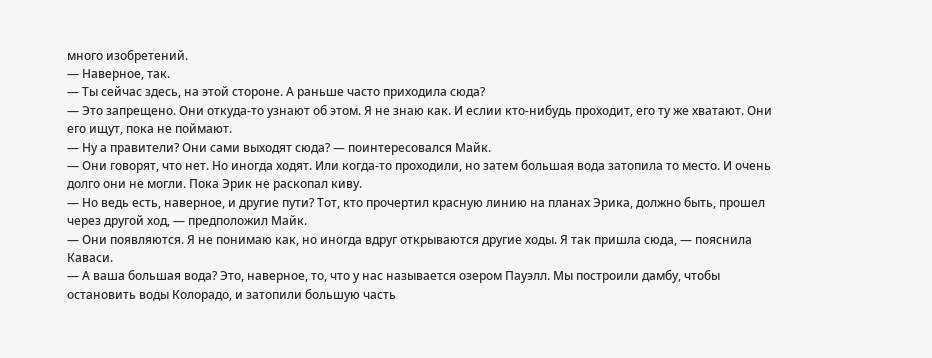много изобретений.
— Наверное, так.
— Ты сейчас здесь, на этой стороне. А раньше часто приходила сюда?
— Это запрещено. Они откуда-то узнают об этом. Я не знаю как. И еслии кто-нибудь проходит, его ту же хватают. Они его ищут, пока не поймают.
— Ну а правители? Они сами выходят сюда? — поинтересовался Майк.
— Они говорят, что нет. Но иногда ходят. Или когда-то проходили, но затем большая вода затопила то место. И очень долго они не могли. Пока Эрик не раскопал киву.
— Но ведь есть, наверное, и другие пути? Тот, кто прочертил красную линию на планах Эрика, должно быть, прошел через другой ход, — предположил Майк.
— Они появляются. Я не понимаю как, но иногда вдруг открываются другие ходы. Я так пришла сюда, — пояснила Каваси.
— А ваша большая вода? Это, наверное, то, что у нас называется озером Пауэлл. Мы построили дамбу, чтобы остановить воды Колорадо, и затопили большую часть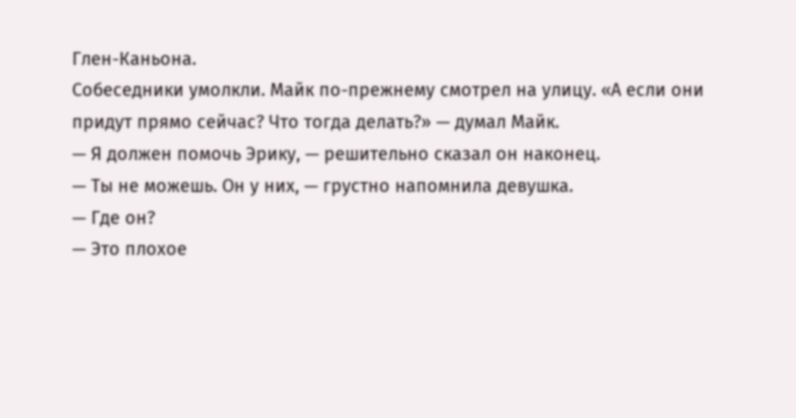Глен-Каньона.
Собеседники умолкли. Майк по-прежнему смотрел на улицу. «А если они придут прямо сейчас? Что тогда делать?» — думал Майк.
— Я должен помочь Эрику, — решительно сказал он наконец.
— Ты не можешь. Он у них, — грустно напомнила девушка.
— Где он?
— Это плохое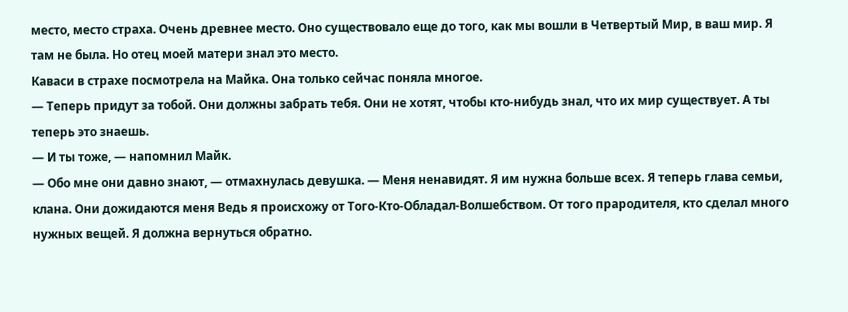место, место страха. Очень древнее место. Оно существовало еще до того, как мы вошли в Четвертый Мир, в ваш мир. Я там не была. Но отец моей матери знал это место.
Каваси в страхе посмотрела на Майка. Она только сейчас поняла многое.
— Теперь придут за тобой. Они должны забрать тебя. Они не хотят, чтобы кто-нибудь знал, что их мир существует. А ты теперь это знаешь.
— И ты тоже, — напомнил Майк.
— Обо мне они давно знают, — отмахнулась девушка. — Меня ненавидят. Я им нужна больше всех. Я теперь глава семьи, клана. Они дожидаются меня Ведь я происхожу от Того-Кто-Обладал-Волшебством. От того прародителя, кто сделал много нужных вещей. Я должна вернуться обратно.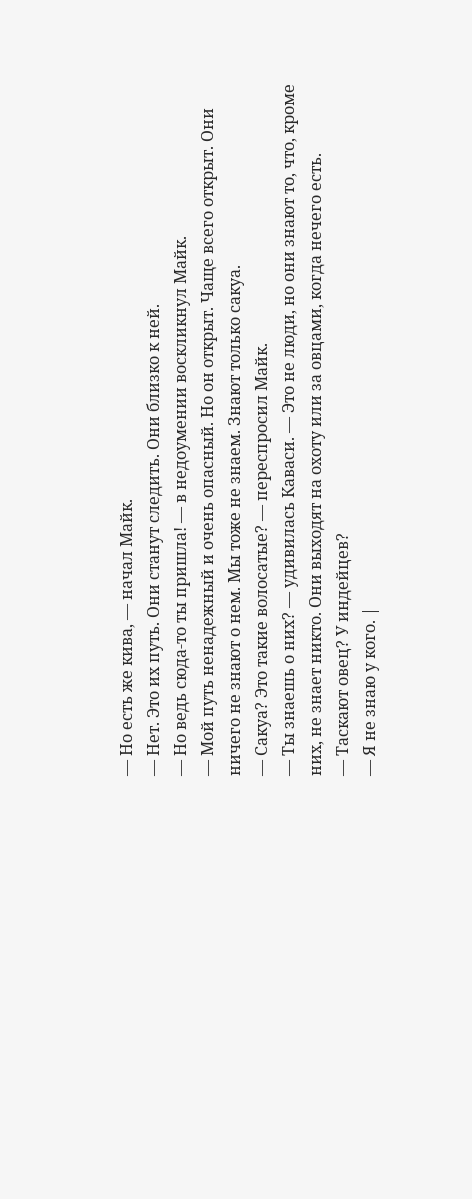— Но есть же кива, — начал Майк.
— Нет. Это их путь. Они станут следить. Они близко к ней.
— Но ведь сюда-то ты пришла! — в недоумении воскликнул Майк.
— Мой путь ненадежный и очень опасный. Но он открыт. Чаще всего открыт. Они ничего не знают о нем. Мы тоже не знаем. Знают только сакуа.
— Сакуа? Это такие волосатые? — переспросил Майк.
— Ты знаешь о них? — удивилась Каваси. — Это не люди, но они знают то, что, кроме них, не знает никто. Они выходят на охоту или за овцами, когда нечего есть.
— Таскают овец? У индейцев?
— Я не знаю у кого. |